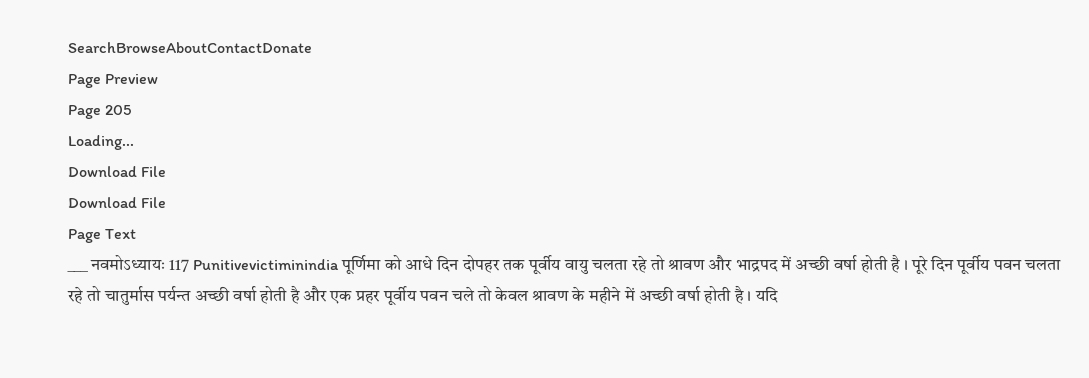SearchBrowseAboutContactDonate
Page Preview
Page 205
Loading...
Download File
Download File
Page Text
___ नवमोऽध्यायः 117 Punitivevictiminindia पूर्णिमा को आधे दिन दोपहर तक पूर्वीय वायु चलता रहे तो श्रावण और भाद्रपद में अच्छी वर्षा होती है । पूरे दिन पूर्वीय पवन चलता रहे तो चातुर्मास पर्यन्त अच्छी वर्षा होती है और एक प्रहर पूर्वीय पवन चले तो केवल श्रावण के महीने में अच्छी वर्षा होती है । यदि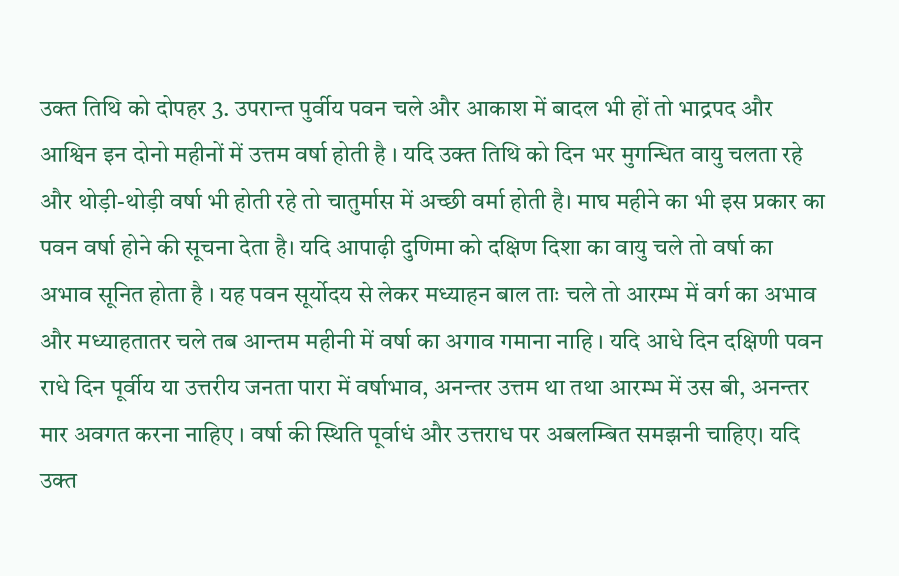उक्त तिथि को दोपहर 3. उपरान्त पुर्वीय पवन चले और आकाश में बादल भी हों तो भाद्रपद और आश्विन इन दोनो महीनों में उत्तम वर्षा होती है । यदि उक्त तिथि को दिन भर मुगन्धित वायु चलता रहे और थोड़ी-थोड़ी वर्षा भी होती रहे तो चातुर्मास में अच्छी वर्मा होती है। माघ महीने का भी इस प्रकार का पवन वर्षा होने की सूचना देता है। यदि आपाढ़ी दुणिमा को दक्षिण दिशा का वायु चले तो वर्षा का अभाव सूनित होता है । यह पवन सूर्योदय से लेकर मध्याहन बाल ताः चले तो आरम्भ में वर्ग का अभाव और मध्याहतातर चले तब आन्तम महीनी में वर्षा का अगाव गमाना नाहि । यदि आधे दिन दक्षिणी पवन राधे दिन पूर्वीय या उत्तरीय जनता पारा में वर्षाभाव, अनन्तर उत्तम था तथा आरम्भ में उस बी, अनन्तर मार अवगत करना नाहिए । वर्षा की स्थिति पूर्वाधं और उत्तराध पर अबलम्बित समझनी चाहिए। यदि उक्त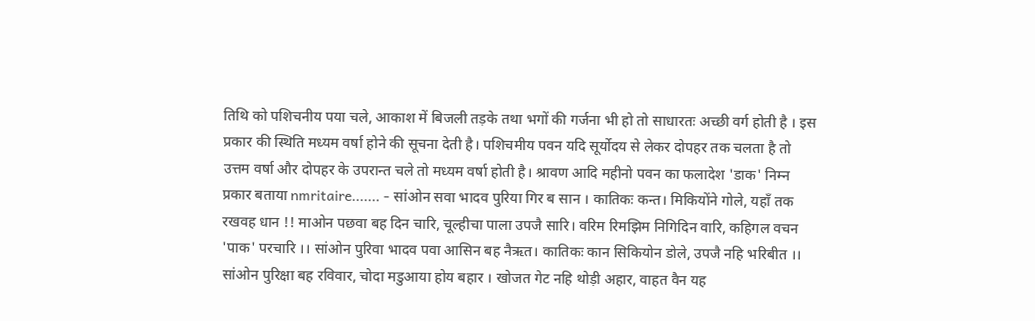तिथि को पशिचनीय पया चले, आकाश में बिजली तड़के तथा भगों की गर्जना भी हो तो साधारतः अच्छी वर्ग होती है । इस प्रकार की स्थिति मध्यम वर्षा होने की सूचना देती है। पशिचमीय पवन यदि सूर्योदय से लेकर दोपहर तक चलता है तो उत्तम वर्षा और दोपहर के उपरान्त चले तो मध्यम वर्षा होती है। श्रावण आदि महीनो पवन का फलादेश 'डाक' निम्न प्रकार बताया nmritaire....... - सांओन सवा भादव पुरिया गिर ब सान । कातिकः कन्त। मिकियोंने गोले, यहाँ तक रखवह धान !! माओन पछवा बह दिन चारि, चूल्हीचा पाला उपजै सारि। वरिम रिमझिम निगिदिन वारि, कहिगल वचन 'पाक' परचारि ।। सांओन पुरिवा भादव पवा आसिन बह नैऋत। कातिकः कान सिकियोन डोले, उपजै नहि भरिबीत ।। सांओन पुरिक्षा बह रविवार, चोदा मडुआया होय बहार । खोजत गेट नहि थोड़ी अहार, वाहत वैन यह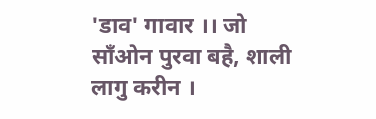'डाव' गावार ।। जो साँओन पुरवा बहै, शाली लागु करीन ।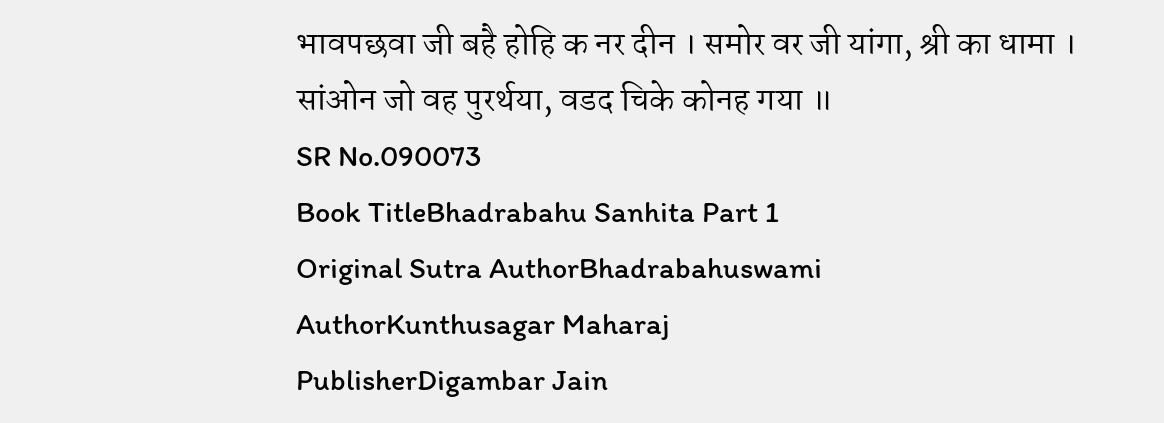भावपछवा जी बहै होहि क नर दीन । समोर वर जी यांगा, श्री का धामा । सांओन जो वह पुरर्थया, वडद चिके कोनह गया ॥
SR No.090073
Book TitleBhadrabahu Sanhita Part 1
Original Sutra AuthorBhadrabahuswami
AuthorKunthusagar Maharaj
PublisherDigambar Jain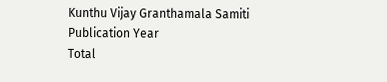Kunthu Vijay Granthamala Samiti
Publication Year
Total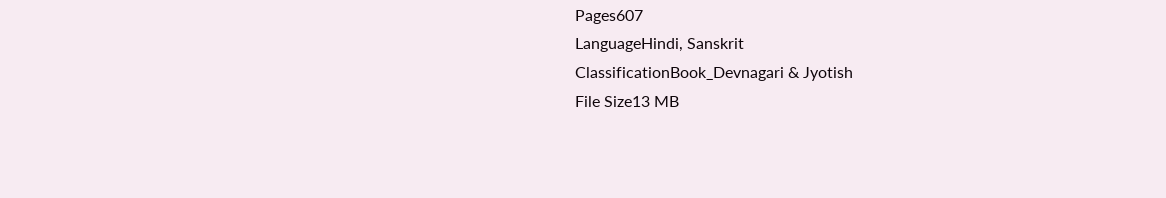Pages607
LanguageHindi, Sanskrit
ClassificationBook_Devnagari & Jyotish
File Size13 MB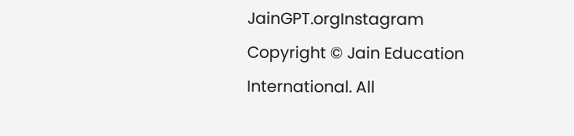JainGPT.orgInstagram
Copyright © Jain Education International. All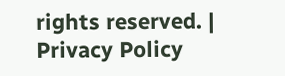rights reserved. | Privacy Policy